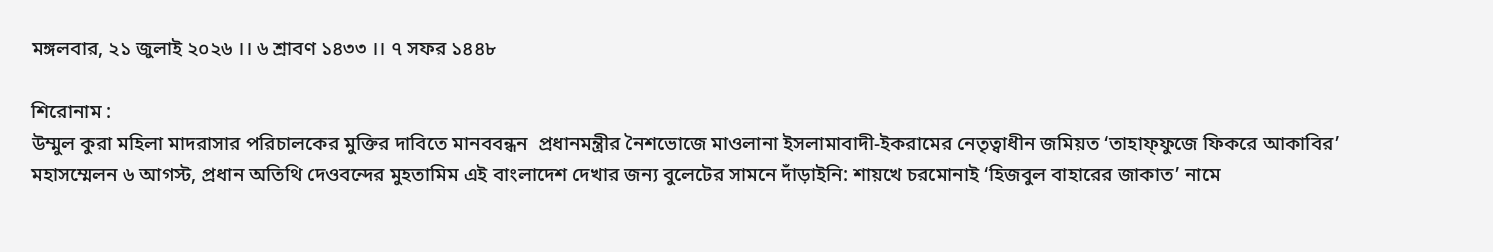মঙ্গলবার, ২১ জুলাই ২০২৬ ।। ৬ শ্রাবণ ১৪৩৩ ।। ৭ সফর ১৪৪৮

শিরোনাম :
উম্মুল কুরা মহিলা মাদরাসার পরিচালকের মুক্তির দাবিতে মানববন্ধন  প্রধানমন্ত্রীর নৈশভোজে মাওলানা ইসলামাবাদী-ইকরামের নেতৃত্বাধীন জমিয়ত ‘তাহাফ্ফুজে ফিকরে আকাবির’ মহাসম্মেলন ৬ আগস্ট, প্রধান অতিথি দেওবন্দের মুহতামিম এই বাংলাদেশ দেখার জন্য বুলেটের সামনে দাঁড়াইনি: শায়খে চরমোনাই ‘হিজবুল বাহারের জাকাত’ নামে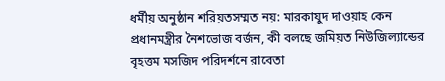ধর্মীয় অনুষ্ঠান শরিয়তসম্মত নয়: মারকাযুদ দাওয়াহ কেন প্রধানমন্ত্রীর নৈশভোজ বর্জন, কী বলছে জমিয়ত নিউজিল্যান্ডের বৃহত্তম মসজিদ পরিদর্শনে রাবেতা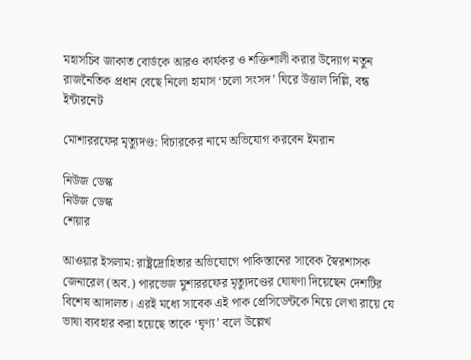মহাসচিব জাকাত বোর্ডকে আরও কার্যকর ও শক্তিশালী করার উদ্যোগ নতুন রাজনৈতিক প্রধান বেছে নিলো হামাস ‘চলো সংসদ’ ঘিরে উত্তাল দিল্লি, বন্ধ ইন্টারনেট

মোশাররফের মৃত্যুদণ্ড: বিচারকের নামে অভিযোগ করবেন ইমরান

নিউজ ডেস্ক
নিউজ ডেস্ক
শেয়ার

আওয়ার ইসলাম: রাষ্ট্রদ্রোহিতার অভিযোগে পাকিস্তানের সাবেক স্বৈরশাসক জেনারেল (অব.) পারভেজ মুশাররফের মৃত্যুদণ্ডের ঘোষণা দিয়েছেন দেশটির বিশেষ আদালত। এরই মধ্যে সাবেক এই পাক প্রেসিডেন্টকে নিয়ে লেখা রায়ে যে ভাষা ব্যবহার করা হয়েছে তাকে ‘ঘৃণ্য’ বলে উল্লেখ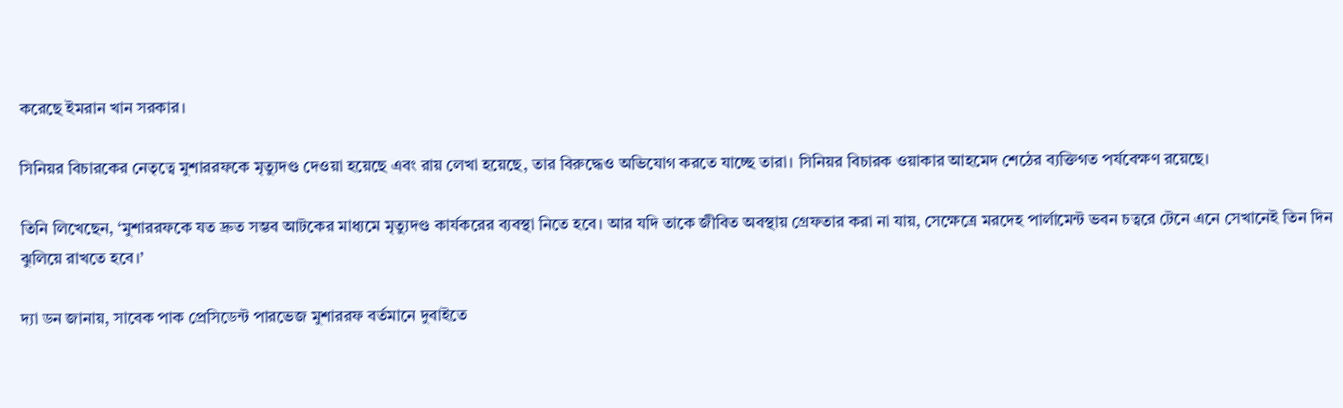করেছে ইমরান খান সরকার।

সিনিয়র বিচারকের নেতৃত্বে মুশাররফকে মৃত্যুদণ্ড দেওয়া হয়েছে এবং রায় লেখা হয়েছে, তার বিরুদ্ধেও অভিযোগ করতে যাচ্ছে তারা। সিনিয়র বিচারক ওয়াকার আহমেদ শেঠের ব্যক্তিগত পর্যবেক্ষণ রয়েছে।

তিনি লিখেছেন, ‘মুশাররফকে যত দ্রুত সম্ভব আটকের মাধ্যমে মৃত্যুদণ্ড কার্যকরের ব্যবস্থা নিতে হবে। আর যদি তাকে জীবিত অবস্থায় গ্রেফতার করা না যায়, সেক্ষেত্রে মরদেহ পার্লামেন্ট ভবন চত্বরে টেনে এনে সেখানেই তিন দিন ঝুলিয়ে রাখতে হবে।’

দ্যা ডন জানায়, সাবেক পাক প্রেসিডেন্ট পারভেজ মুশাররফ বর্তমানে দুবাইতে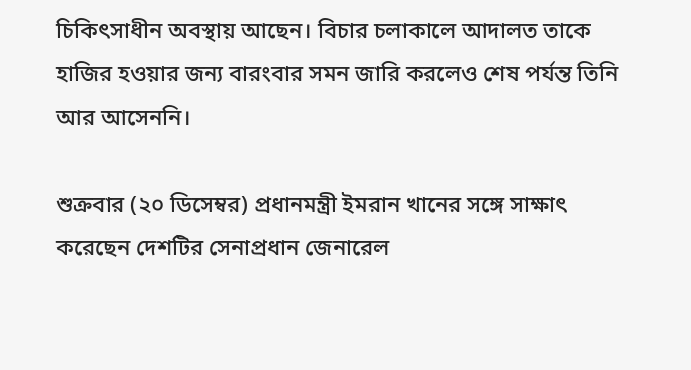চিকিৎসাধীন অবস্থায় আছেন। বিচার চলাকালে আদালত তাকে হাজির হওয়ার জন্য বারংবার সমন জারি করলেও শেষ পর্যন্ত তিনি আর আসেননি।

শুক্রবার (২০ ডিসেম্বর) প্রধানমন্ত্রী ইমরান খানের সঙ্গে সাক্ষাৎ করেছেন দেশটির সেনাপ্রধান জেনারেল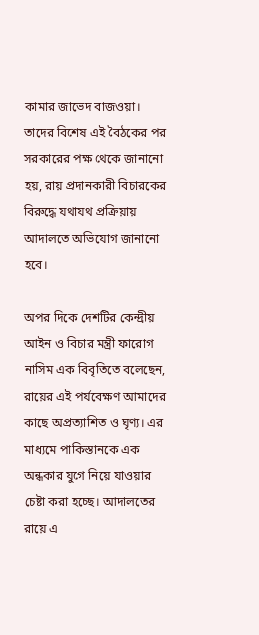কামার জাভেদ বাজওয়া। তাদের বিশেষ এই বৈঠকের পর সরকারের পক্ষ থেকে জানানো হয়, রায় প্রদানকারী বিচারকের বিরুদ্ধে যথাযথ প্রক্রিয়ায় আদালতে অভিযোগ জানানো হবে।

অপর দিকে দেশটির কেন্দ্রীয় আইন ও বিচার মন্ত্রী ফারোগ নাসিম এক বিবৃতিতে বলেছেন, রায়ের এই পর্যবেক্ষণ আমাদের কাছে অপ্রত্যাশিত ও ঘৃণ্য। এর মাধ্যমে পাকিস্তানকে এক অন্ধকার যুগে নিয়ে যাওয়ার চেষ্টা করা হচ্ছে। আদালতের রায়ে এ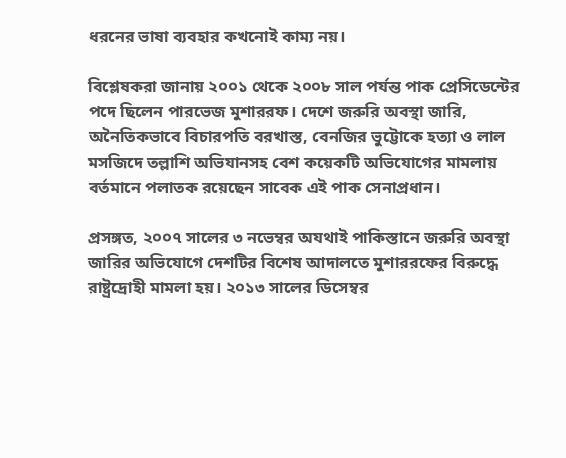ধরনের ভাষা ব্যবহার কখনোই কাম্য নয়।

বিশ্লেষকরা জানায় ২০০১ থেকে ২০০৮ সাল পর্যন্ত পাক প্রেসিডেন্টের পদে ছিলেন পারভেজ মুশাররফ। দেশে জরুরি অবস্থা জারি, অনৈতিকভাবে বিচারপতি বরখাস্ত, বেনজির ভুট্টোকে হত্যা ও লাল মসজিদে তল্লাশি অভিযানসহ বেশ কয়েকটি অভিযোগের মামলায় বর্তমানে পলাতক রয়েছেন সাবেক এই পাক সেনাপ্রধান।

প্রসঙ্গত, ২০০৭ সালের ৩ নভেম্বর অযথাই পাকিস্তানে জরুরি অবস্থা জারির অভিযোগে দেশটির বিশেষ আদালতে মুশাররফের বিরুদ্ধে রাষ্ট্রদ্রোহী মামলা হয়। ২০১৩ সালের ডিসেম্বর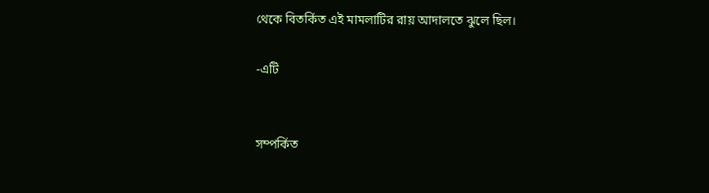থেকে বিতর্কিত এই মামলাটির রায় আদালতে ঝুলে ছিল।

-এটি


সম্পর্কিত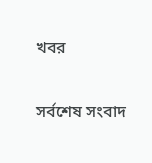খবর

সর্বশেষ সংবাদ